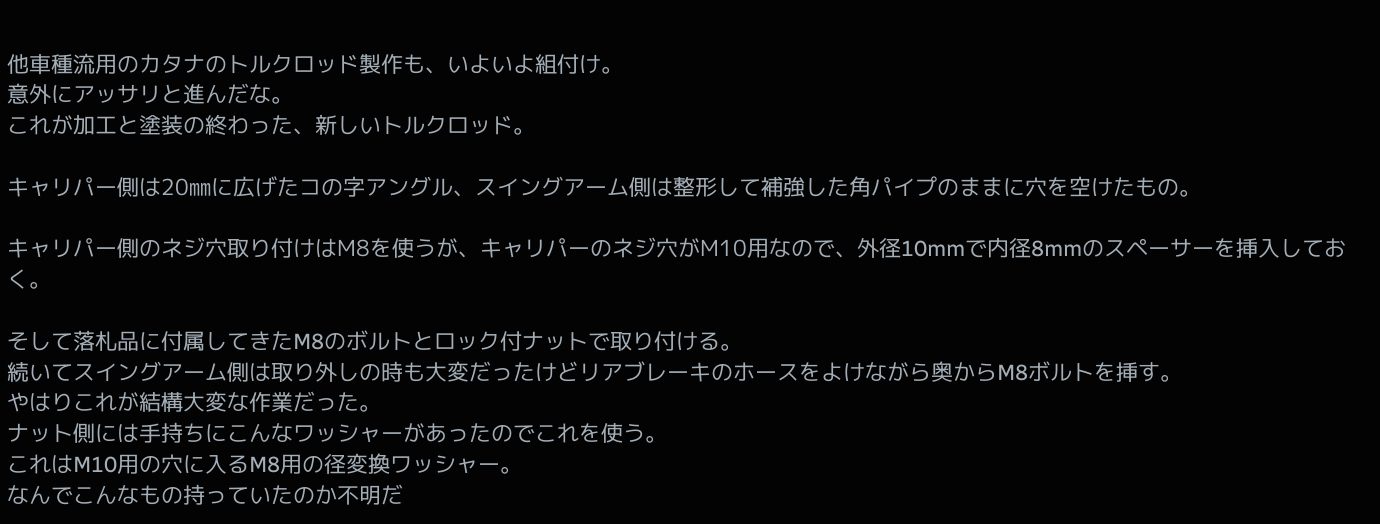他車種流用のカタナのトルクロッド製作も、いよいよ組付け。
意外にアッサリと進んだな。
これが加工と塗装の終わった、新しいトルクロッド。

キャリパー側は20㎜に広げたコの字アングル、スイングアーム側は整形して補強した角パイプのままに穴を空けたもの。

キャリパー側のネジ穴取り付けはⅯ8を使うが、キャリパーのネジ穴がⅯ10用なので、外径10mmで内径8mmのスペーサーを挿入しておく。

そして落札品に付属してきたM8のボルトとロック付ナットで取り付ける。
続いてスイングアーム側は取り外しの時も大変だったけどリアブレーキのホースをよけながら奥からM8ボルトを挿す。
やはりこれが結構大変な作業だった。
ナット側には手持ちにこんなワッシャーがあったのでこれを使う。
これはM10用の穴に入るM8用の径変換ワッシャー。
なんでこんなもの持っていたのか不明だ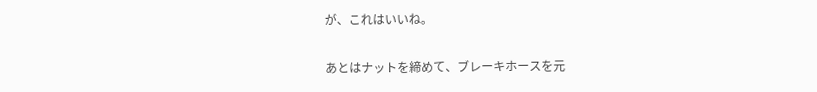が、これはいいね。

あとはナットを締めて、ブレーキホースを元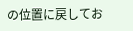の位置に戻してお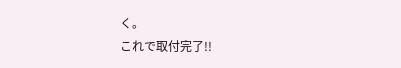く。
これで取付完了!!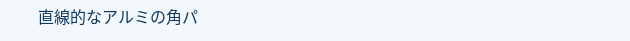直線的なアルミの角パ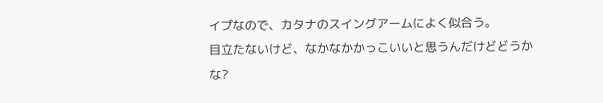イプなので、カタナのスイングアームによく似合う。
目立たないけど、なかなかかっこいいと思うんだけどどうかな?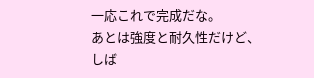一応これで完成だな。
あとは強度と耐久性だけど、しば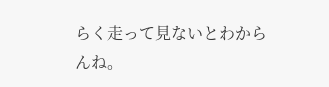らく走って見ないとわからんね。